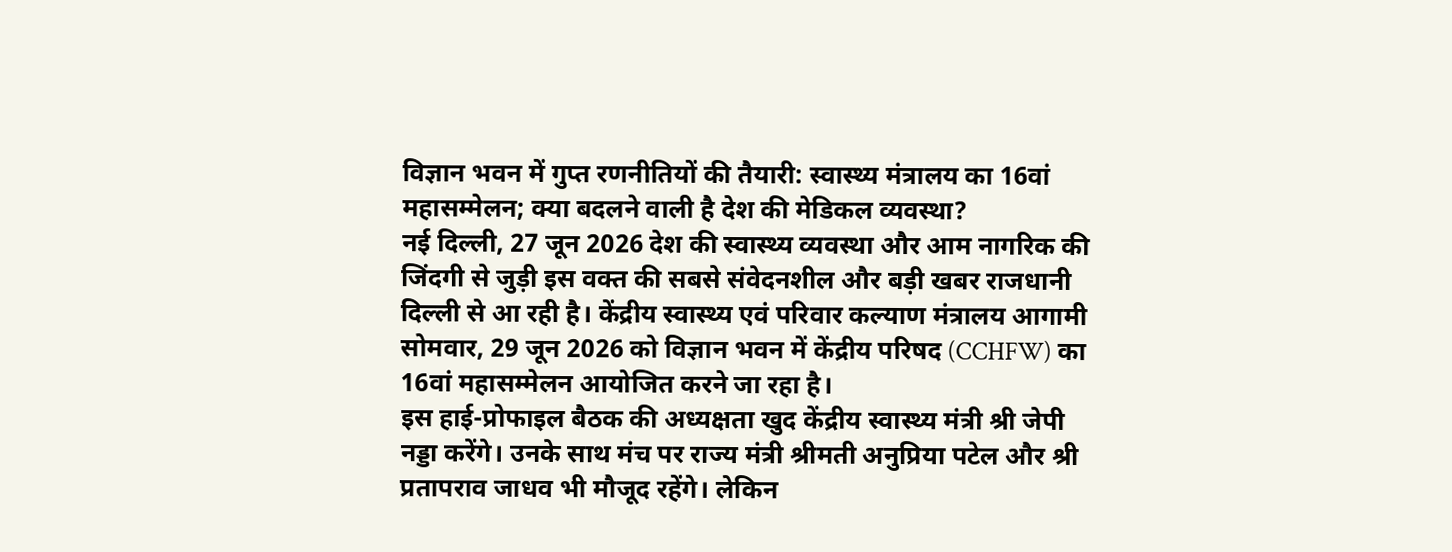विज्ञान भवन में गुप्त रणनीतियों की तैयारी: स्वास्थ्य मंत्रालय का 16वां महासम्मेलन; क्या बदलने वाली है देश की मेडिकल व्यवस्था?
नई दिल्ली, 27 जून 2026 देश की स्वास्थ्य व्यवस्था और आम नागरिक की जिंदगी से जुड़ी इस वक्त की सबसे संवेदनशील और बड़ी खबर राजधानी दिल्ली से आ रही है। केंद्रीय स्वास्थ्य एवं परिवार कल्याण मंत्रालय आगामी सोमवार, 29 जून 2026 को विज्ञान भवन में केंद्रीय परिषद (CCHFW) का 16वां महासम्मेलन आयोजित करने जा रहा है।
इस हाई-प्रोफाइल बैठक की अध्यक्षता खुद केंद्रीय स्वास्थ्य मंत्री श्री जेपी नड्डा करेंगे। उनके साथ मंच पर राज्य मंत्री श्रीमती अनुप्रिया पटेल और श्री प्रतापराव जाधव भी मौजूद रहेंगे। लेकिन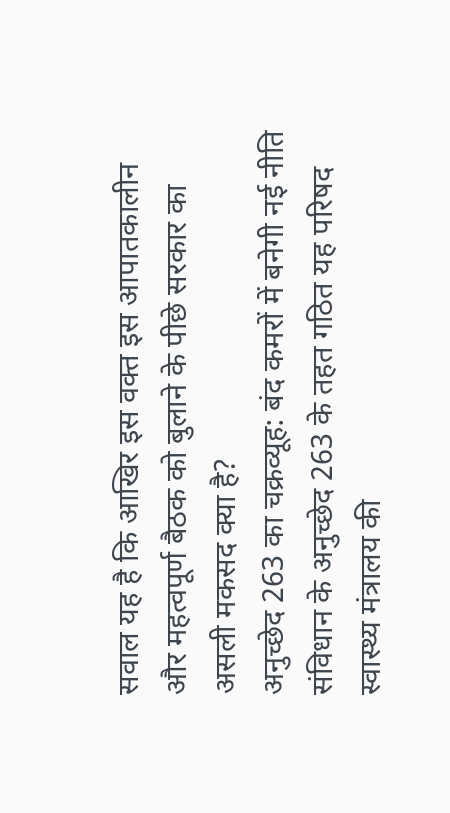सवाल यह है कि आखिर इस वक्त इस आपातकालीन और महत्वपूर्ण बैठक को बुलाने के पीछे सरकार का असली मकसद क्या है?
अनुच्छेद 263 का चक्रव्यूह: बंद कमरों में बनेगी नई नीति
संविधान के अनुच्छेद 263 के तहत गठित यह परिषद स्वास्थ्य मंत्रालय की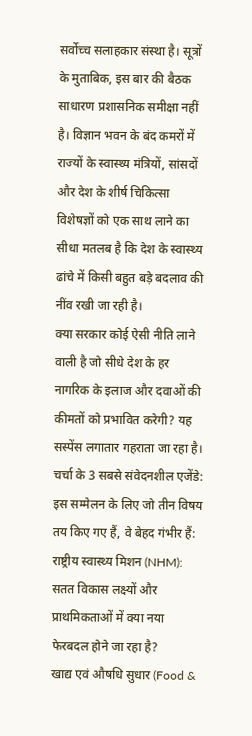सर्वोच्च सलाहकार संस्था है। सूत्रों के मुताबिक, इस बार की बैठक साधारण प्रशासनिक समीक्षा नहीं है। विज्ञान भवन के बंद कमरों में राज्यों के स्वास्थ्य मंत्रियों, सांसदों और देश के शीर्ष चिकित्सा विशेषज्ञों को एक साथ लाने का सीधा मतलब है कि देश के स्वास्थ्य ढांचे में किसी बहुत बड़े बदलाव की नींव रखी जा रही है।
क्या सरकार कोई ऐसी नीति लाने वाली है जो सीधे देश के हर नागरिक के इलाज और दवाओं की कीमतों को प्रभावित करेगी? यह सस्पेंस लगातार गहराता जा रहा है।
चर्चा के 3 सबसे संवेदनशील एजेंडे:
इस सम्मेलन के लिए जो तीन विषय तय किए गए हैं, वे बेहद गंभीर हैं:
राष्ट्रीय स्वास्थ्य मिशन (NHM): सतत विकास लक्ष्यों और प्राथमिकताओं में क्या नया फेरबदल होने जा रहा है?
खाद्य एवं औषधि सुधार (Food &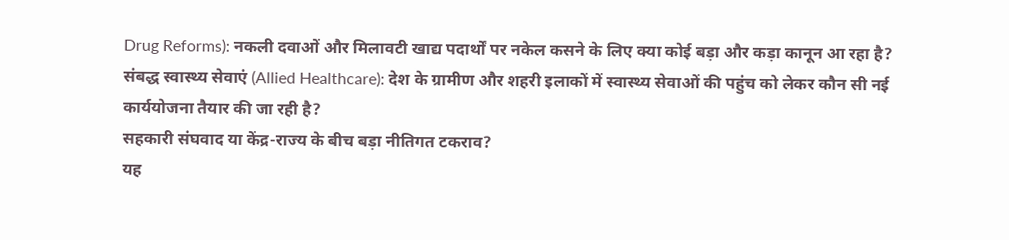Drug Reforms): नकली दवाओं और मिलावटी खाद्य पदार्थों पर नकेल कसने के लिए क्या कोई बड़ा और कड़ा कानून आ रहा है?
संबद्ध स्वास्थ्य सेवाएं (Allied Healthcare): देश के ग्रामीण और शहरी इलाकों में स्वास्थ्य सेवाओं की पहुंच को लेकर कौन सी नई कार्ययोजना तैयार की जा रही है?
सहकारी संघवाद या केंद्र-राज्य के बीच बड़ा नीतिगत टकराव?
यह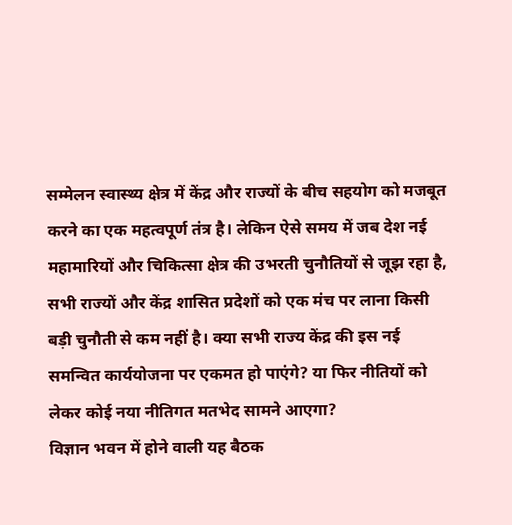सम्मेलन स्वास्थ्य क्षेत्र में केंद्र और राज्यों के बीच सहयोग को मजबूत करने का एक महत्वपूर्ण तंत्र है। लेकिन ऐसे समय में जब देश नई महामारियों और चिकित्सा क्षेत्र की उभरती चुनौतियों से जूझ रहा है, सभी राज्यों और केंद्र शासित प्रदेशों को एक मंच पर लाना किसी बड़ी चुनौती से कम नहीं है। क्या सभी राज्य केंद्र की इस नई समन्वित कार्ययोजना पर एकमत हो पाएंगे? या फिर नीतियों को लेकर कोई नया नीतिगत मतभेद सामने आएगा?
विज्ञान भवन में होने वाली यह बैठक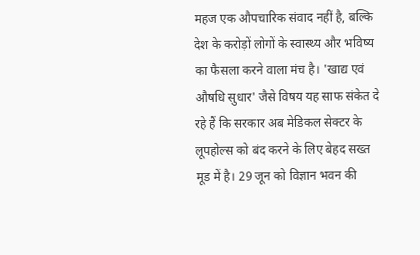महज एक औपचारिक संवाद नहीं है, बल्कि देश के करोड़ों लोगों के स्वास्थ्य और भविष्य का फैसला करने वाला मंच है। 'खाद्य एवं औषधि सुधार' जैसे विषय यह साफ संकेत दे रहे हैं कि सरकार अब मेडिकल सेक्टर के लूपहोल्स को बंद करने के लिए बेहद सख्त मूड में है। 29 जून को विज्ञान भवन की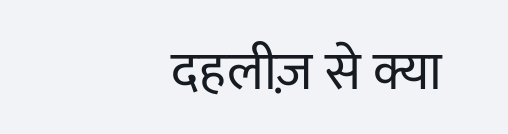दहलीज़ से क्या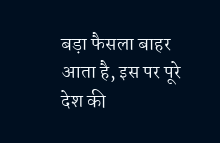बड़ा फैसला बाहर आता है, इस पर पूरे देश की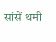सांसें थमी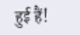हुई हैं!